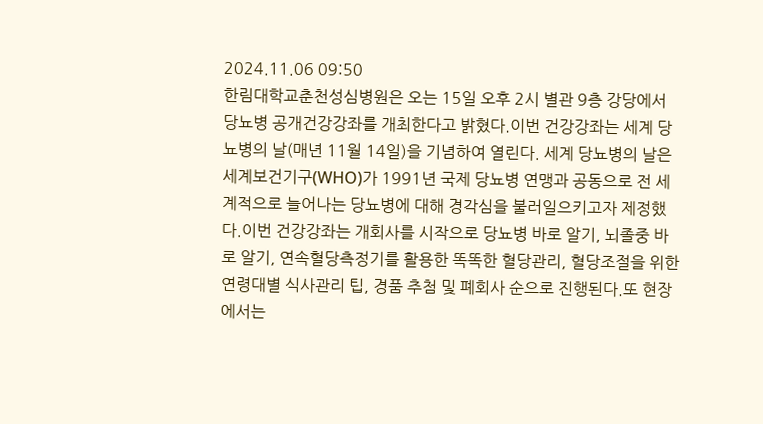2024.11.06 09:50
한림대학교춘천성심병원은 오는 15일 오후 2시 별관 9층 강당에서 당뇨병 공개건강강좌를 개최한다고 밝혔다.이번 건강강좌는 세계 당뇨병의 날(매년 11월 14일)을 기념하여 열린다. 세계 당뇨병의 날은 세계보건기구(WHO)가 1991년 국제 당뇨병 연맹과 공동으로 전 세계적으로 늘어나는 당뇨병에 대해 경각심을 불러일으키고자 제정했다.이번 건강강좌는 개회사를 시작으로 당뇨병 바로 알기, 뇌졸중 바로 알기, 연속혈당측정기를 활용한 똑똑한 혈당관리, 혈당조절을 위한 연령대별 식사관리 팁, 경품 추첨 및 폐회사 순으로 진행된다.또 현장에서는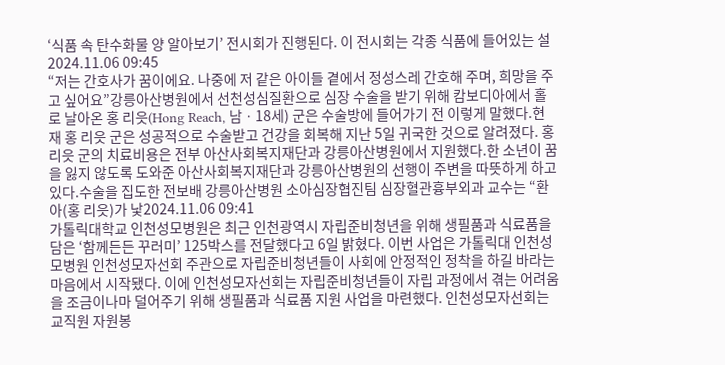‘식품 속 탄수화물 양 알아보기’ 전시회가 진행된다. 이 전시회는 각종 식품에 들어있는 설2024.11.06 09:45
“저는 간호사가 꿈이에요. 나중에 저 같은 아이들 곁에서 정성스레 간호해 주며, 희망을 주고 싶어요”강릉아산병원에서 선천성심질환으로 심장 수술을 받기 위해 캄보디아에서 홀로 날아온 홍 리읏(Hong Reach, 남ㆍ18세) 군은 수술방에 들어가기 전 이렇게 말했다.현재 홍 리읏 군은 성공적으로 수술받고 건강을 회복해 지난 5일 귀국한 것으로 알려졌다. 홍 리읏 군의 치료비용은 전부 아산사회복지재단과 강릉아산병원에서 지원했다.한 소년이 꿈을 잃지 않도록 도와준 아산사회복지재단과 강릉아산병원의 선행이 주변을 따뜻하게 하고 있다.수술을 집도한 전보배 강릉아산병원 소아심장협진팀 심장혈관흉부외과 교수는 “환아(홍 리읏)가 낯2024.11.06 09:41
가톨릭대학교 인천성모병원은 최근 인천광역시 자립준비청년을 위해 생필품과 식료품을 담은 ‘함께든든 꾸러미’ 125박스를 전달했다고 6일 밝혔다. 이번 사업은 가톨릭대 인천성모병원 인천성모자선회 주관으로 자립준비청년들이 사회에 안정적인 정착을 하길 바라는 마음에서 시작됐다. 이에 인천성모자선회는 자립준비청년들이 자립 과정에서 겪는 어려움을 조금이나마 덜어주기 위해 생필품과 식료품 지원 사업을 마련했다. 인천성모자선회는 교직원 자원봉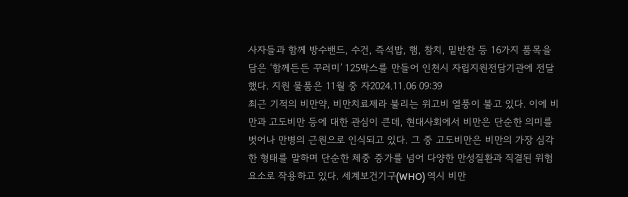사자들과 함께 방수밴드, 수건, 즉석밥, 햄, 참치, 밑반찬 등 16가지 품목을 담은 ‘함께든든 꾸러미’ 125박스를 만들어 인천시 자립지원전담기관에 전달했다. 지원 물품은 11월 중 자2024.11.06 09:39
최근 기적의 비만약, 비만치료제라 불리는 위고비 열풍이 불고 있다. 이에 비만과 고도비만 등에 대한 관심이 큰데, 현대사회에서 비만은 단순한 의미를 벗어나 만병의 근원으로 인식되고 있다. 그 중 고도비만은 비만의 가장 심각한 형태를 말하며 단순한 체중 증가를 넘어 다양한 만성질환과 직결된 위험 요소로 작용하고 있다. 세계보건기구(WHO) 역시 비만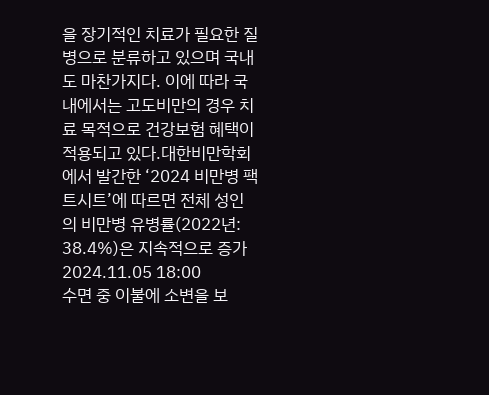을 장기적인 치료가 필요한 질병으로 분류하고 있으며 국내도 마찬가지다. 이에 따라 국내에서는 고도비만의 경우 치료 목적으로 건강보험 혜택이 적용되고 있다.대한비만학회에서 발간한 ‘2024 비만병 팩트시트’에 따르면 전체 성인의 비만병 유병률(2022년: 38.4%)은 지속적으로 증가2024.11.05 18:00
수면 중 이불에 소변을 보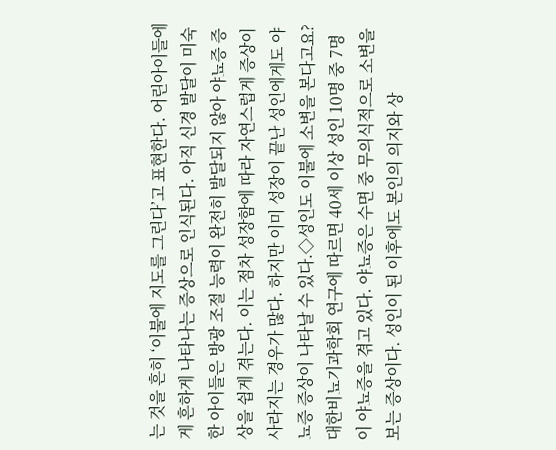는 것을 흔히 ‘이불에 지도를 그린다’고 표현한다. 어린아이들에게 흔하게 나타나는 증상으로 인식된다. 아직 신경 발달이 미숙한 아이들은 방광 조절 능력이 완전히 발달되지 않아 야뇨증 증상을 쉽게 겪는다. 이는 점차 성장함에 따라 자연스럽게 증상이 사라지는 경우가 많다. 하지만 이미 성장이 끝난 성인에게도 야뇨증 증상이 나타날 수 있다.◇성인도 이불에 소변을 본다고요? 대한비뇨기과학회 연구에 따르면 40세 이상 성인 10명 중 7명이 야뇨증을 겪고 있다. 야뇨증은 수면 중 무의식적으로 소변을 보는 증상이다. 성인이 된 이후에도 본인의 의지와 상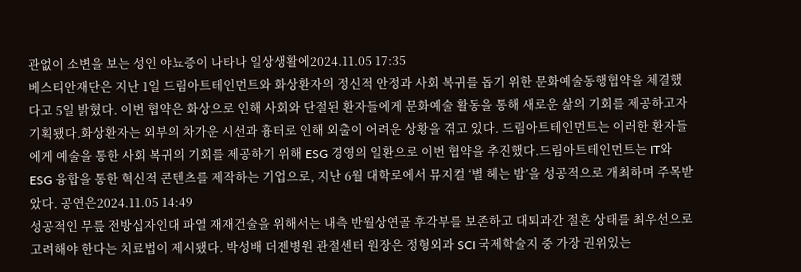관없이 소변을 보는 성인 야뇨증이 나타나 일상생활에2024.11.05 17:35
베스티안재단은 지난 1일 드림아트테인먼트와 화상환자의 정신적 안정과 사회 복귀를 돕기 위한 문화예술동행협약을 체결했다고 5일 밝혔다. 이번 협약은 화상으로 인해 사회와 단절된 환자들에게 문화예술 활동을 통해 새로운 삶의 기회를 제공하고자 기획됐다.화상환자는 외부의 차가운 시선과 흉터로 인해 외출이 어려운 상황을 겪고 있다. 드림아트테인먼트는 이러한 환자들에게 예술을 통한 사회 복귀의 기회를 제공하기 위해 ESG 경영의 일환으로 이번 협약을 추진했다.드림아트테인먼트는 IT와 ESG 융합을 통한 혁신적 콘텐츠를 제작하는 기업으로, 지난 6월 대학로에서 뮤지컬 ‘별 헤는 밤’을 성공적으로 개최하며 주목받았다. 공연은2024.11.05 14:49
성공적인 무릎 전방십자인대 파열 재재건술을 위해서는 내측 반월상연골 후각부를 보존하고 대퇴과간 절흔 상태를 최우선으로 고려해야 한다는 치료법이 제시됐다. 박성배 더젠병원 관절센터 원장은 정형외과 SCI 국제학술지 중 가장 권위있는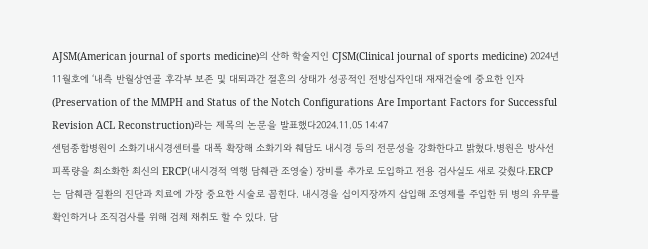AJSM(American journal of sports medicine)의 산하 학술지인 CJSM(Clinical journal of sports medicine) 2024년 11월호에 ‘내측 반월상연골 후각부 보존 및 대퇴과간 절흔의 상태가 성공적인 전방십자인대 재재건술에 중요한 인자 (Preservation of the MMPH and Status of the Notch Configurations Are Important Factors for Successful Revision ACL Reconstruction)라는 제목의 논문을 발표했다2024.11.05 14:47
센텀종합병원이 소화기내시경센터를 대폭 확장해 소화기와 췌담도 내시경 등의 전문성을 강화한다고 밝혔다.병원은 방사선 피폭량을 최소화한 최신의 ERCP(내시경적 역행 담췌관 조영술) 장비를 추가로 도입하고 전용 검사실도 새로 갖췄다.ERCP는 담췌관 질환의 진단과 치료에 가장 중요한 시술로 꼽힌다. 내시경을 십이지장까지 삽입해 조영제를 주입한 뒤 병의 유무를 확인하거나 조직검사를 위해 검체 채취도 할 수 있다. 담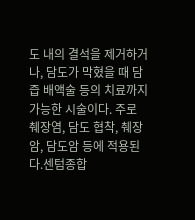도 내의 결석을 제거하거나, 담도가 막혔을 때 담즙 배액술 등의 치료까지 가능한 시술이다. 주로 췌장염, 담도 협착, 췌장암, 담도암 등에 적용된다.센텀종합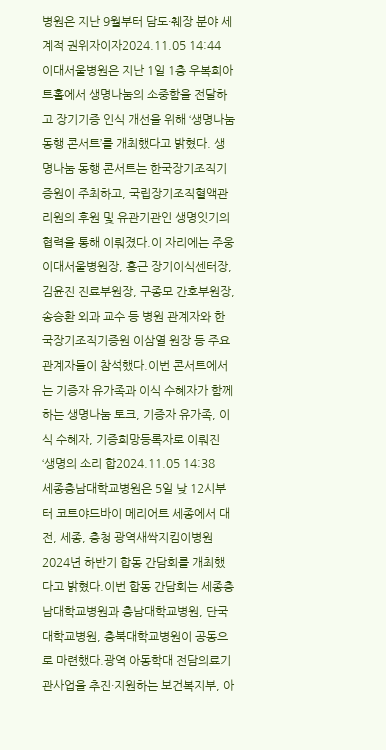병원은 지난 9월부터 담도·췌장 분야 세계적 권위자이자2024.11.05 14:44
이대서울병원은 지난 1일 1층 우복희아트홀에서 생명나눔의 소중함을 전달하고 장기기증 인식 개선을 위해 ‘생명나눔 동행 콘서트’를 개최했다고 밝혔다. 생명나눔 동행 콘서트는 한국장기조직기증원이 주최하고, 국립장기조직혈액관리원의 후원 및 유관기관인 생명잇기의 협력을 통해 이뤄졌다.이 자리에는 주웅 이대서울병원장, 홍근 장기이식센터장, 김윤진 진료부원장, 구종모 간호부원장, 송승환 외과 교수 등 병원 관계자와 한국장기조직기증원 이삼열 원장 등 주요 관계자들이 참석했다.이번 콘서트에서는 기증자 유가족과 이식 수혜자가 함께하는 생명나눔 토크, 기증자 유가족, 이식 수혜자, 기증희망등록자로 이뤄진 ‘생명의 소리 합2024.11.05 14:38
세종충남대학교병원은 5일 낮 12시부터 코트야드바이 메리어트 세종에서 대전, 세종, 충청 광역새싹지킴이병원 2024년 하반기 합동 간담회를 개최했다고 밝혔다.이번 합동 간담회는 세종충남대학교병원과 충남대학교병원, 단국대학교병원, 충북대학교병원이 공동으로 마련했다.광역 아동학대 전담의료기관사업을 추진·지원하는 보건복지부, 아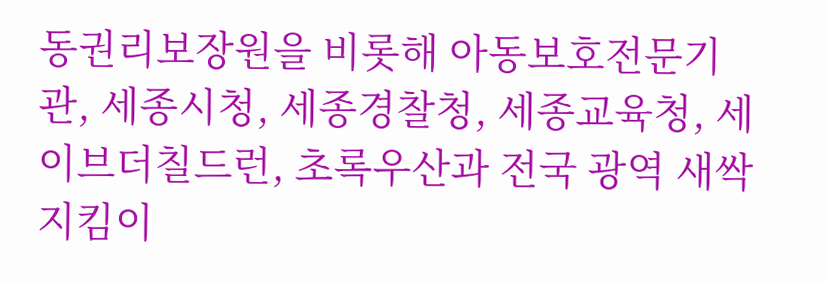동권리보장원을 비롯해 아동보호전문기관, 세종시청, 세종경찰청, 세종교육청, 세이브더칠드런, 초록우산과 전국 광역 새싹지킴이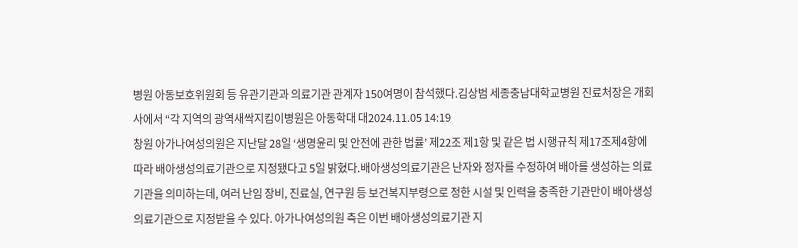병원 아동보호위원회 등 유관기관과 의료기관 관계자 150여명이 참석했다.김상범 세종충남대학교병원 진료처장은 개회사에서 “각 지역의 광역새싹지킴이병원은 아동학대 대2024.11.05 14:19
창원 아가나여성의원은 지난달 28일 ‘생명윤리 및 안전에 관한 법률’ 제22조 제1항 및 같은 법 시행규칙 제17조제4항에 따라 배아생성의료기관으로 지정됐다고 5일 밝혔다.배아생성의료기관은 난자와 정자를 수정하여 배아를 생성하는 의료기관을 의미하는데, 여러 난임 장비, 진료실, 연구원 등 보건복지부령으로 정한 시설 및 인력을 충족한 기관만이 배아생성의료기관으로 지정받을 수 있다. 아가나여성의원 측은 이번 배아생성의료기관 지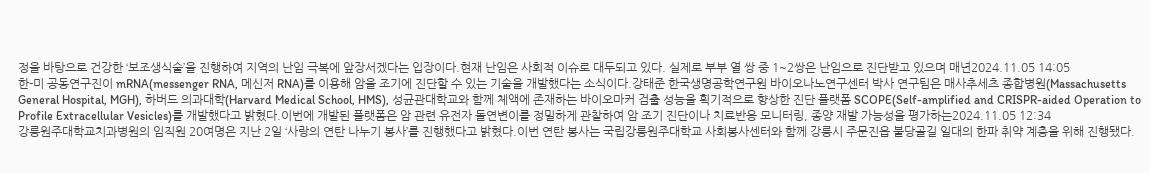정을 바탕으로 건강한 ‘보조생식술’을 진행하여 지역의 난임 극복에 앞장서겠다는 입장이다.현재 난임은 사회적 이슈로 대두되고 있다. 실제로 부부 열 쌍 중 1~2쌍은 난임으로 진단받고 있으며 매년2024.11.05 14:05
한-미 공동연구진이 mRNA(messenger RNA, 메신저 RNA)를 이용해 암을 조기에 진단할 수 있는 기술을 개발했다는 소식이다.강태준 한국생명공학연구원 바이오나노연구센터 박사 연구팀은 매사추세츠 종합병원(Massachusetts General Hospital, MGH), 하버드 의과대학(Harvard Medical School, HMS), 성균관대학교와 함께 체액에 존재하는 바이오마커 검출 성능을 획기적으로 향상한 진단 플랫폼 SCOPE(Self-amplified and CRISPR-aided Operation to Profile Extracellular Vesicles)를 개발했다고 밝혔다.이번에 개발된 플랫폼은 암 관련 유전자 돌연변이를 정밀하게 관찰하여 암 조기 진단이나 치료반응 모니터링, 종양 재발 가능성을 평가하는2024.11.05 12:34
강릉원주대학교치과병원의 임직원 20여명은 지난 2일 ‘사랑의 연탄 나누기 봉사’를 진행했다고 밝혔다.이번 연탄 봉사는 국립강릉원주대학교 사회봉사센터와 함께 강릉시 주문진읍 불당골길 일대의 한파 취약 계층을 위해 진행됐다.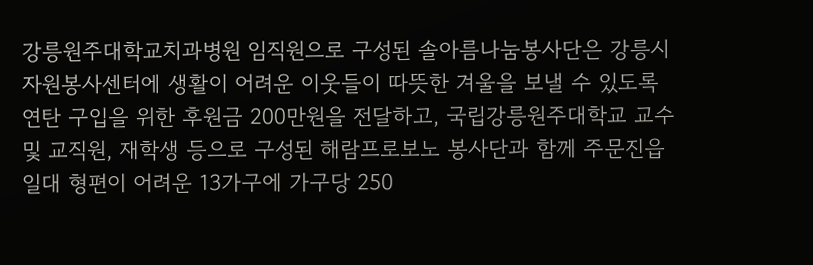강릉원주대학교치과병원 임직원으로 구성된 솔아름나눔봉사단은 강릉시자원봉사센터에 생활이 어려운 이웃들이 따뜻한 겨울을 보낼 수 있도록 연탄 구입을 위한 후원금 200만원을 전달하고, 국립강릉원주대학교 교수 및 교직원, 재학생 등으로 구성된 해람프로보노 봉사단과 함께 주문진읍 일대 형편이 어려운 13가구에 가구당 250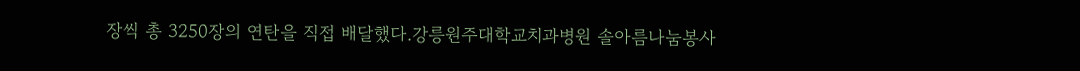장씩 총 3250장의 연탄을 직접 배달했다.강릉원주대학교치과병원 솔아름나눔봉사